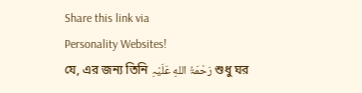Share this link via
Personality Websites!
যে, এর জন্য তিনি رَحْمَۃُ اللهِ عَلَیْہِ শুধু ঘর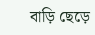বাড়ি ছেড়ে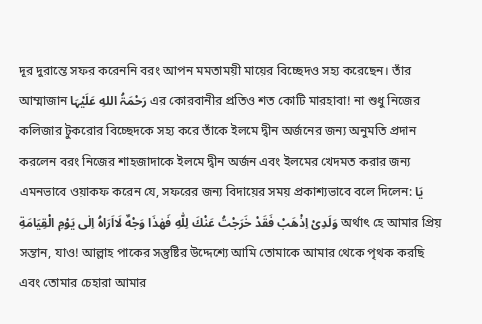দূর দুরান্তে সফর করেননি বরং আপন মমতাময়ী মায়ের বিচ্ছেদও সহ্য করেছেন। তাঁর আম্মাজান رَحْمَۃُ اللهِ عَلَیْہَا এর কোরবানীর প্রতিও শত কোটি মারহাবা! না শুধু নিজের কলিজার টুকরোর বিচ্ছেদকে সহ্য করে তাঁকে ইলমে দ্বীন অর্জনের জন্য অনুমতি প্রদান করলেন বরং নিজের শাহজাদাকে ইলমে দ্বীন অর্জন এবং ইলমের খেদমত করার জন্য এমনভাবে ওয়াকফ করেন যে, সফরের জন্য বিদায়ের সময় প্রকাশ্যভাবে বলে দিলেন: يَا وَلَدِىْ اِذْهَبْ فَقَدْ خَرَجْتُ عَنْكَ لِلّٰهِ فَهٰذَا وَجْهٌ لَااَرَاهُ اِلٰى يَوْمِ الْقِيَامَةِ অর্থাৎ হে আমার প্রিয় সন্তান, যাও! আল্লাহ পাকের সন্তুষ্টির উদ্দেশ্যে আমি তোমাকে আমার থেকে পৃথক করছি এবং তোমার চেহারা আমার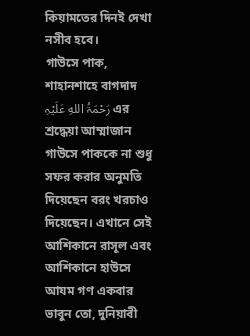কিয়ামতের দিনই দেখা নসীব হবে।
গাউসে পাক, শাহানশাহে বাগদাদ رَحْمَۃُ اللهِ عَلَیْہِ এর শ্রদ্ধেয়া আম্মাজান গাউসে পাককে না শুধু সফর করার অনুমতি দিয়েছেন বরং খরচাও দিয়েছেন। এখানে সেই আশিকানে রাসূল এবং আশিকানে হাউসে আযম গণ একবার ভাবুন তো, দুনিয়াবী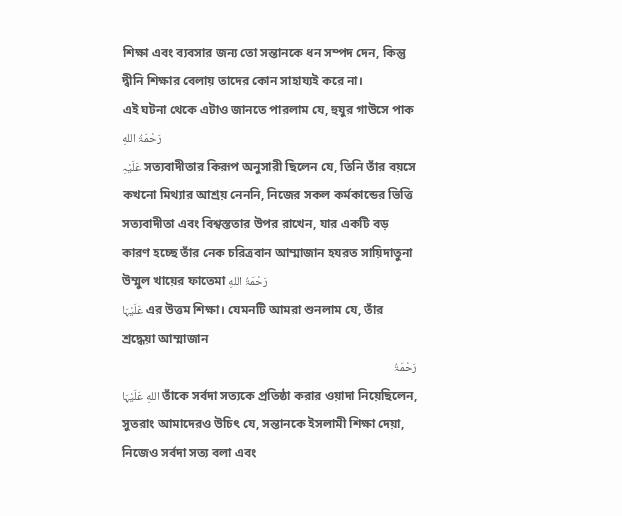শিক্ষা এবং ব্যবসার জন্য তো সন্তানকে ধন সম্পদ দেন, কিন্তু দ্বীনি শিক্ষার বেলায় তাদের কোন সাহায্যই করে না।
এই ঘটনা থেকে এটাও জানতে পারলাম যে, হুযুর গাউসে পাক رَحْمَۃُ اللهِ
عَلَیْہِ সত্যবাদীতার কিরূপ অনুসারী ছিলেন যে, তিনি তাঁর বয়সে কখনো মিথ্যার আশ্রয় নেননি, নিজের সকল কর্মকান্ডের ভিত্তি সত্যবাদীতা এবং বিশ্বস্ততার উপর রাখেন, যার একটি বড় কারণ হচ্ছে তাঁর নেক চরিত্রবান আম্মাজান হযরত সায়িদাতুনা উম্মুল খায়ের ফাতেমা رَحْمَۃُ اللهِ
عَلَیْہَا এর উত্তম শিক্ষা। যেমনটি আমরা শুনলাম যে, তাঁর শ্রদ্ধেয়া আম্মাজান
رَحْمَۃُ
اللهِ عَلَیْہَا তাঁকে সর্বদা সত্যকে প্রতিষ্ঠা করার ওয়াদা নিয়েছিলেন, সুতরাং আমাদেরও উচিৎ যে, সন্তানকে ইসলামী শিক্ষা দেয়া, নিজেও সর্বদা সত্য বলা এবং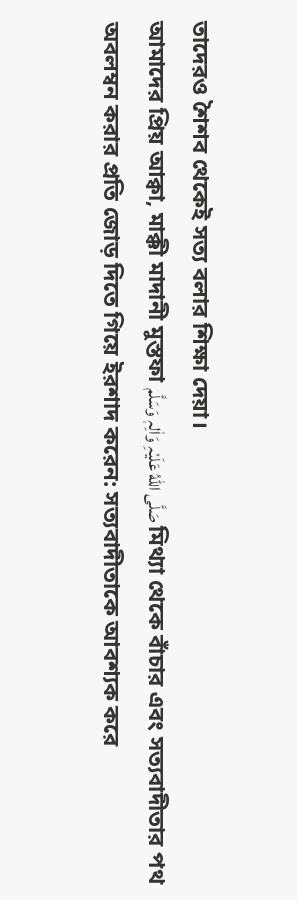তাদেরও শৈশব থেকেই সত্য বলার শিক্ষা দেয়া।
আমাদের প্রিয় আক্বা, মাক্কী মাদানী মুস্তফা صَلَّی اللهُ عَلَیْہِ وَاٰلِہٖ وَسَلَّم মিথ্যা থেকে বাঁচার এবং সত্যবাদীতার পথ অবলম্বন করার প্রতি জোড় দিতে গিয়ে ইরশাদ করেন: সত্যবাদীতাকে আবশ্যক করে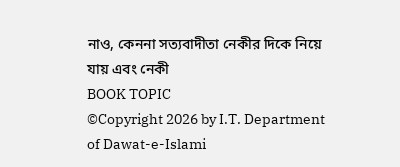নাও, কেননা সত্যবাদীতা নেকীর দিকে নিয়ে যায় এবং নেকী
BOOK TOPIC
©Copyright 2026 by I.T. Department of Dawat-e-Islami